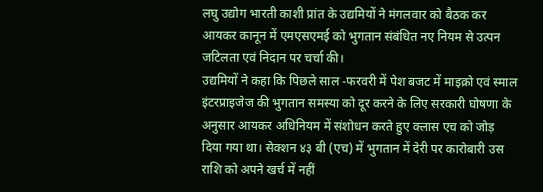लघु उद्योग भारती काशी प्रांत के उद्यमियों ने मंगलवार को बैठक कर आयकर कानून में एमएसएमई को भुगतान संबंधित नए नियम से उत्पन जटिलता एवं निदान पर चर्चा की।
उद्यमियों ने कहा कि पिछले साल -फरवरी में पेश बजट में माइक्रो एवं स्माल इंटरप्राइजेज की भुगतान समस्या को दूर करने के लिए सरकारी घोषणा के अनुसार आयकर अधिनियम में संशोधन करते हुए क्लास एच को जोड़ दिया गया था। सेक्शन ४३ बी (एच) में भुगतान में देरी पर कारोबारी उस राशि को अपने खर्च में नहीं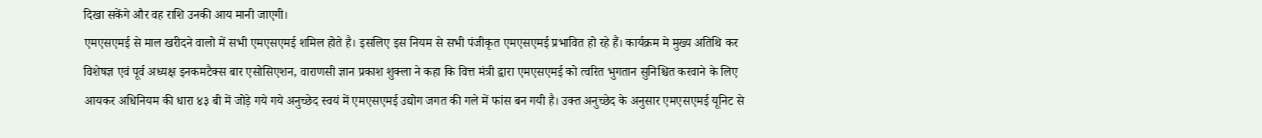दिखा सकेंगे और वह राशि उनकी आय मानी जाएगी।
एमएसएमई से माल खरीदने वालो में सभी एमएसएमई शमिल होते है। इसलिए इस नियम से सभी पंजीकृत एमएसएमई प्रभावित हो रहे हैं। कार्यक्रम मे मुख्य अतिथि कर विशेषज्ञ एवं पूर्व अध्यक्ष इनकमटैक्स बार एसोसिएशन, वाराणसी ज्ञान प्रकाश शुक्ला ने कहा कि वित्त मंत्री द्वारा एमएसएमई को त्वरित भुगतान सुनिश्चित करवाने के लिए आयकर अधिनियम की धारा ४३ बी में जोड़े गये गये अनुच्छेद स्वयं में एमएसएमई उद्योग जगत की गले में फांस बन गयी है। उक्त अनुच्छेद के अनुसार एमएसएमई यूनिट से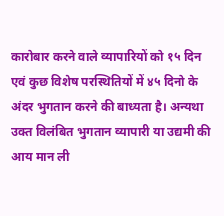कारोबार करने वाले व्यापारियों को १५ दिन एवं कुछ विशेष परस्थितियों में ४५ दिनो के अंदर भुगतान करने की बाध्यता है। अन्यथा उक्त विलंबित भुगतान व्यापारी या उद्यमी की आय मान ली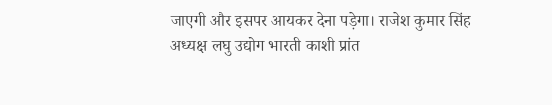जाएगी और इसपर आयकर देना पड़ेगा। राजेश कुमार सिंह अध्यक्ष लघु उद्योग भारती काशी प्रांत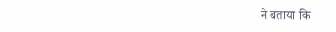ने बताया कि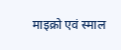माइक्रो एवं स्माल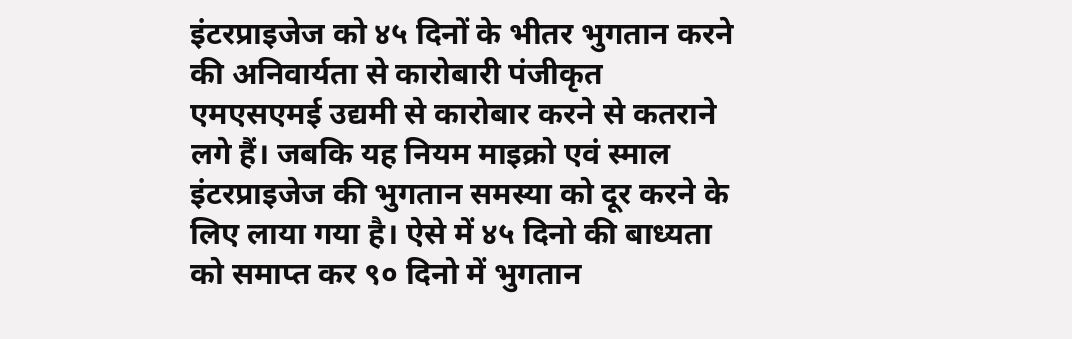इंटरप्राइजेज को ४५ दिनों के भीतर भुगतान करने की अनिवार्यता से कारोबारी पंजीकृत एमएसएमई उद्यमी से कारोबार करने से कतराने लगे हैं। जबकि यह नियम माइक्रो एवं स्माल इंटरप्राइजेज की भुगतान समस्या को दूर करने के लिए लाया गया है। ऐसे में ४५ दिनो की बाध्यता को समाप्त कर ९० दिनो में भुगतान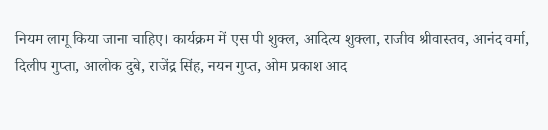नियम लागू किया जाना चाहिए। कार्यक्रम में एस पी शुक्ल, आदित्य शुक्ला, राजीव श्रीवास्तव, आनंद वर्मा, दिलीप गुप्ता, आलोक दुबे, राजेंद्र सिंह, नयन गुप्त, ओम प्रकाश आद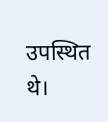उपस्थित थे।